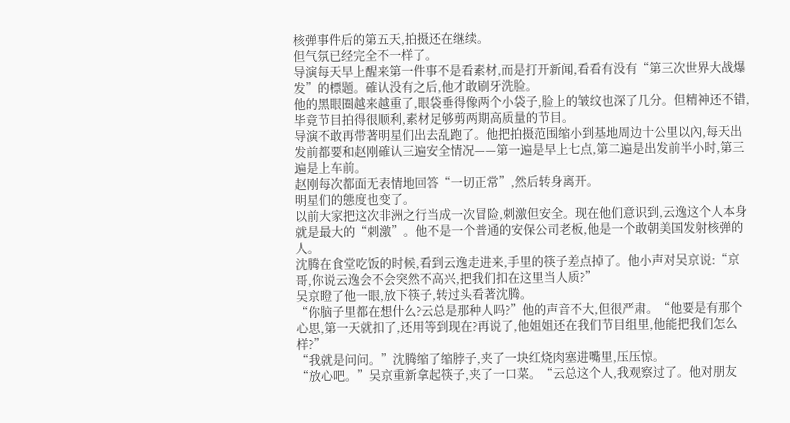核弹事件后的第五天,拍摄还在继续。
但气氛已经完全不一样了。
导演每天早上醒来第一件事不是看素材,而是打开新闻,看看有没有“第三次世界大战爆发”的標题。確认没有之后,他才敢刷牙洗脸。
他的黑眼圈越来越重了,眼袋垂得像两个小袋子,脸上的皱纹也深了几分。但精神还不错,毕竟节目拍得很顺利,素材足够剪两期高质量的节目。
导演不敢再带著明星们出去乱跑了。他把拍摄范围缩小到基地周边十公里以內,每天出发前都要和赵刚確认三遍安全情况——第一遍是早上七点,第二遍是出发前半小时,第三遍是上车前。
赵刚每次都面无表情地回答“一切正常”,然后转身离开。
明星们的態度也变了。
以前大家把这次非洲之行当成一次冒险,刺激但安全。现在他们意识到,云逸这个人本身就是最大的“刺激”。他不是一个普通的安保公司老板,他是一个敢朝美国发射核弹的人。
沈腾在食堂吃饭的时候,看到云逸走进来,手里的筷子差点掉了。他小声对吴京说:“京哥,你说云逸会不会突然不高兴,把我们扣在这里当人质?”
吴京瞪了他一眼,放下筷子,转过头看著沈腾。
“你脑子里都在想什么?云总是那种人吗?”他的声音不大,但很严肃。“他要是有那个心思,第一天就扣了,还用等到现在?再说了,他姐姐还在我们节目组里,他能把我们怎么样?”
“我就是问问。”沈腾缩了缩脖子,夹了一块红烧肉塞进嘴里,压压惊。
“放心吧。”吴京重新拿起筷子,夹了一口菜。“云总这个人,我观察过了。他对朋友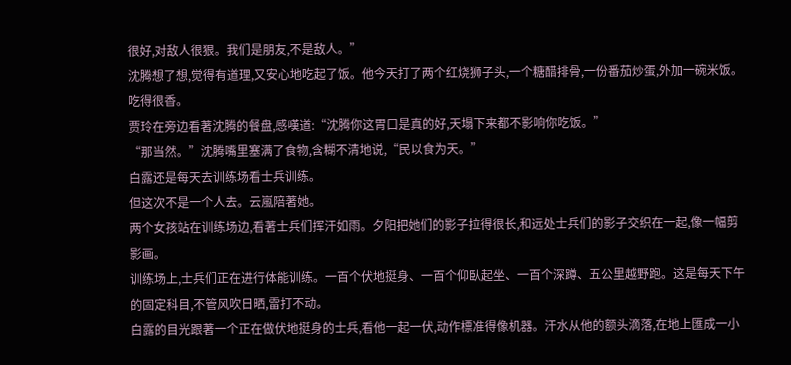很好,对敌人很狠。我们是朋友,不是敌人。”
沈腾想了想,觉得有道理,又安心地吃起了饭。他今天打了两个红烧狮子头,一个糖醋排骨,一份番茄炒蛋,外加一碗米饭。吃得很香。
贾玲在旁边看著沈腾的餐盘,感嘆道:“沈腾你这胃口是真的好,天塌下来都不影响你吃饭。”
“那当然。”沈腾嘴里塞满了食物,含糊不清地说,“民以食为天。”
白露还是每天去训练场看士兵训练。
但这次不是一个人去。云嵐陪著她。
两个女孩站在训练场边,看著士兵们挥汗如雨。夕阳把她们的影子拉得很长,和远处士兵们的影子交织在一起,像一幅剪影画。
训练场上,士兵们正在进行体能训练。一百个伏地挺身、一百个仰臥起坐、一百个深蹲、五公里越野跑。这是每天下午的固定科目,不管风吹日晒,雷打不动。
白露的目光跟著一个正在做伏地挺身的士兵,看他一起一伏,动作標准得像机器。汗水从他的额头滴落,在地上匯成一小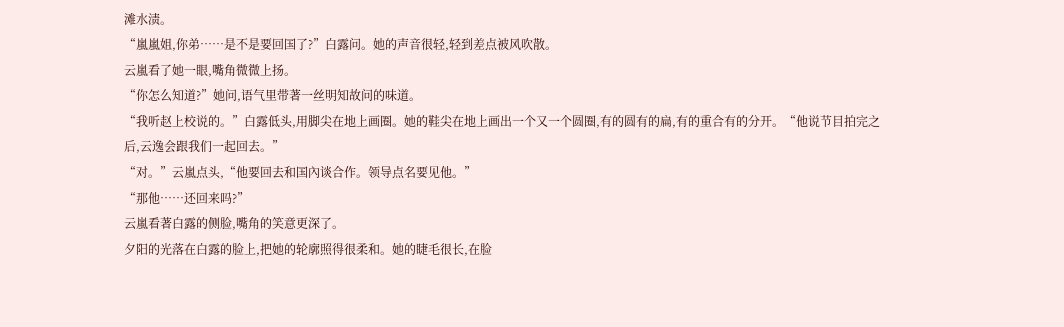滩水渍。
“嵐嵐姐,你弟……是不是要回国了?”白露问。她的声音很轻,轻到差点被风吹散。
云嵐看了她一眼,嘴角微微上扬。
“你怎么知道?”她问,语气里带著一丝明知故问的味道。
“我听赵上校说的。”白露低头,用脚尖在地上画圈。她的鞋尖在地上画出一个又一个圆圈,有的圆有的扁,有的重合有的分开。“他说节目拍完之后,云逸会跟我们一起回去。”
“对。”云嵐点头,“他要回去和国內谈合作。领导点名要见他。”
“那他……还回来吗?”
云嵐看著白露的侧脸,嘴角的笑意更深了。
夕阳的光落在白露的脸上,把她的轮廓照得很柔和。她的睫毛很长,在脸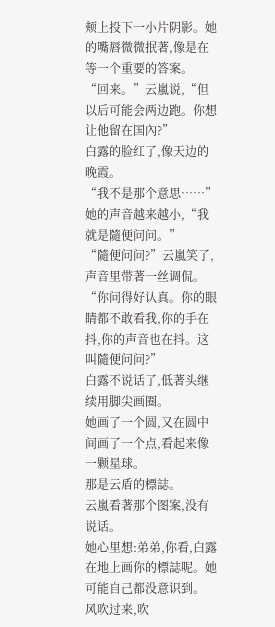颊上投下一小片阴影。她的嘴唇微微抿著,像是在等一个重要的答案。
“回来。”云嵐说,“但以后可能会两边跑。你想让他留在国內?”
白露的脸红了,像天边的晚霞。
“我不是那个意思……”她的声音越来越小,“我就是隨便问问。”
“隨便问问?”云嵐笑了,声音里带著一丝调侃。“你问得好认真。你的眼睛都不敢看我,你的手在抖,你的声音也在抖。这叫隨便问问?”
白露不说话了,低著头继续用脚尖画圈。
她画了一个圆,又在圆中间画了一个点,看起来像一颗星球。
那是云盾的標誌。
云嵐看著那个图案,没有说话。
她心里想:弟弟,你看,白露在地上画你的標誌呢。她可能自己都没意识到。
风吹过来,吹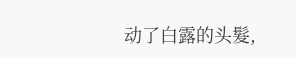动了白露的头髮,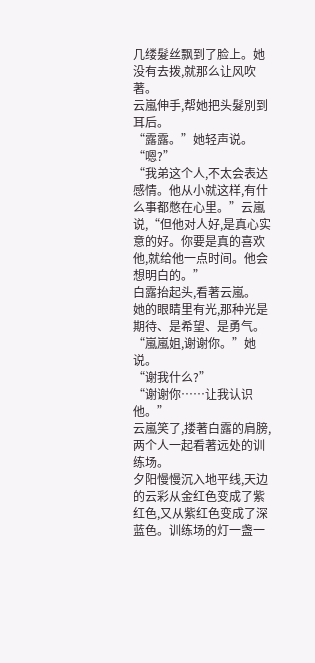几缕髮丝飘到了脸上。她没有去拨,就那么让风吹著。
云嵐伸手,帮她把头髮別到耳后。
“露露。”她轻声说。
“嗯?”
“我弟这个人,不太会表达感情。他从小就这样,有什么事都憋在心里。”云嵐说,“但他对人好,是真心实意的好。你要是真的喜欢他,就给他一点时间。他会想明白的。”
白露抬起头,看著云嵐。
她的眼睛里有光,那种光是期待、是希望、是勇气。
“嵐嵐姐,谢谢你。”她说。
“谢我什么?”
“谢谢你……让我认识他。”
云嵐笑了,搂著白露的肩膀,两个人一起看著远处的训练场。
夕阳慢慢沉入地平线,天边的云彩从金红色变成了紫红色,又从紫红色变成了深蓝色。训练场的灯一盏一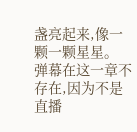盏亮起来,像一颗一颗星星。
弹幕在这一章不存在,因为不是直播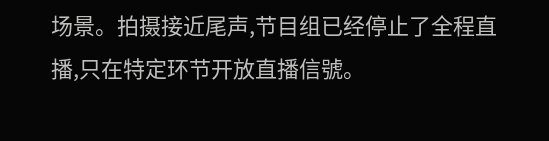场景。拍摄接近尾声,节目组已经停止了全程直播,只在特定环节开放直播信號。